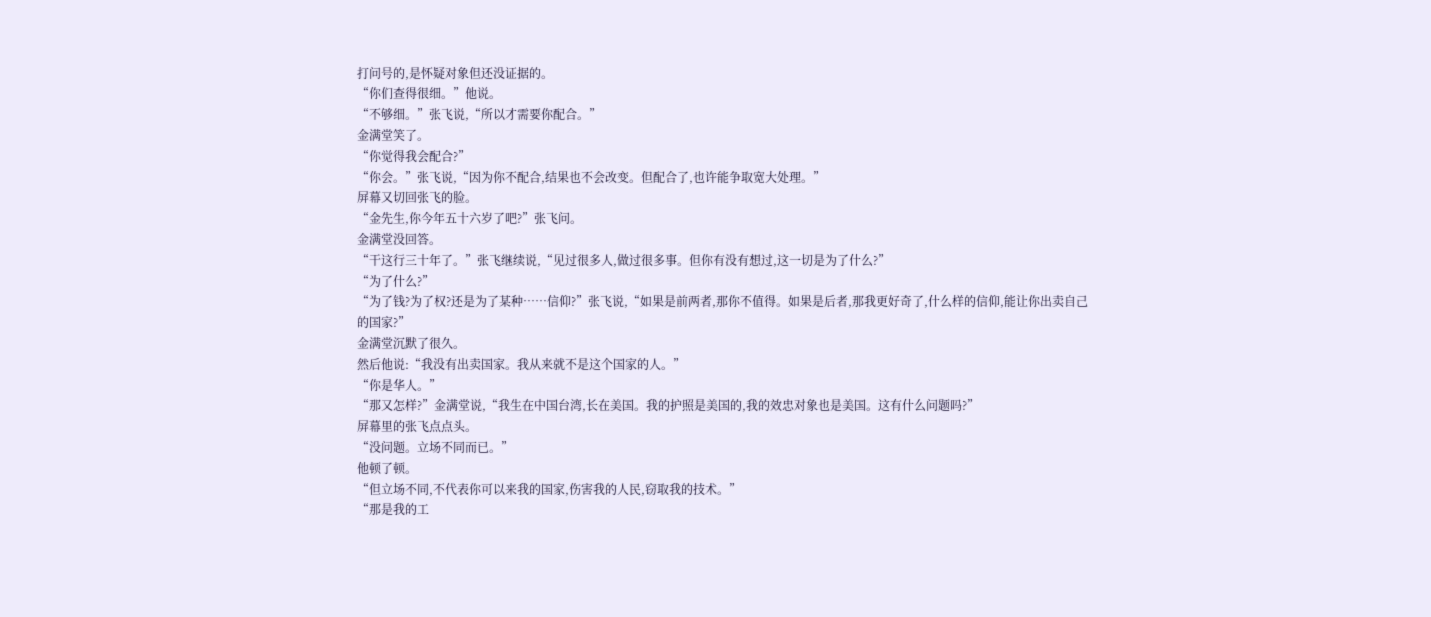打问号的,是怀疑对象但还没证据的。
“你们查得很细。”他说。
“不够细。”张飞说,“所以才需要你配合。”
金满堂笑了。
“你觉得我会配合?”
“你会。”张飞说,“因为你不配合,结果也不会改变。但配合了,也许能争取宽大处理。”
屏幕又切回张飞的脸。
“金先生,你今年五十六岁了吧?”张飞问。
金满堂没回答。
“干这行三十年了。”张飞继续说,“见过很多人,做过很多事。但你有没有想过,这一切是为了什么?”
“为了什么?”
“为了钱?为了权?还是为了某种……信仰?”张飞说,“如果是前两者,那你不值得。如果是后者,那我更好奇了,什么样的信仰,能让你出卖自己的国家?”
金满堂沉默了很久。
然后他说:“我没有出卖国家。我从来就不是这个国家的人。”
“你是华人。”
“那又怎样?”金满堂说,“我生在中国台湾,长在美国。我的护照是美国的,我的效忠对象也是美国。这有什么问题吗?”
屏幕里的张飞点点头。
“没问题。立场不同而已。”
他顿了顿。
“但立场不同,不代表你可以来我的国家,伤害我的人民,窃取我的技术。”
“那是我的工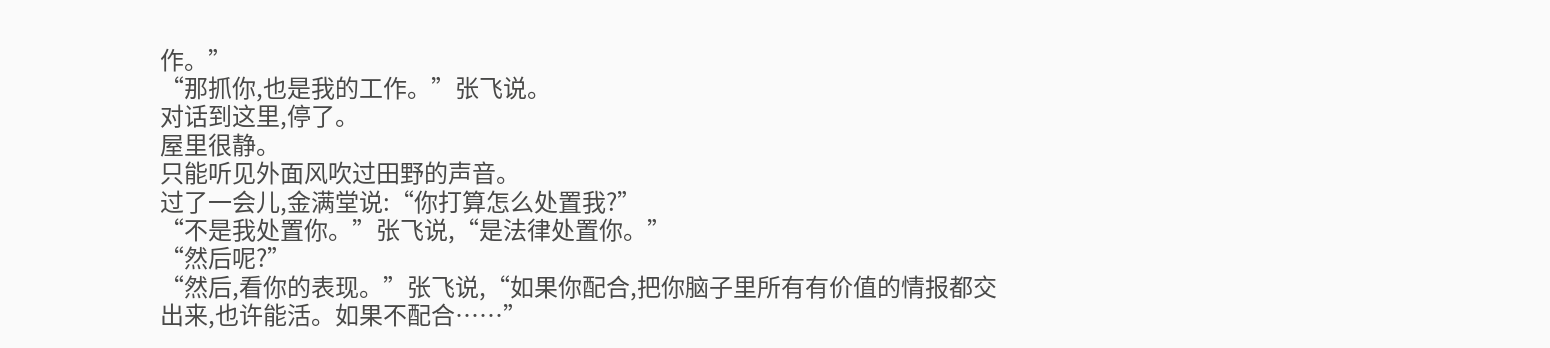作。”
“那抓你,也是我的工作。”张飞说。
对话到这里,停了。
屋里很静。
只能听见外面风吹过田野的声音。
过了一会儿,金满堂说:“你打算怎么处置我?”
“不是我处置你。”张飞说,“是法律处置你。”
“然后呢?”
“然后,看你的表现。”张飞说,“如果你配合,把你脑子里所有有价值的情报都交出来,也许能活。如果不配合……”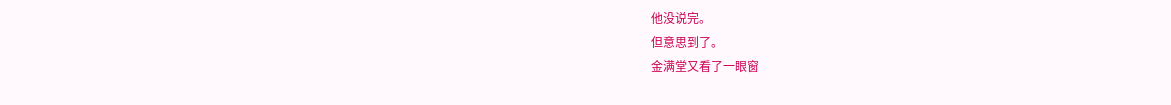他没说完。
但意思到了。
金满堂又看了一眼窗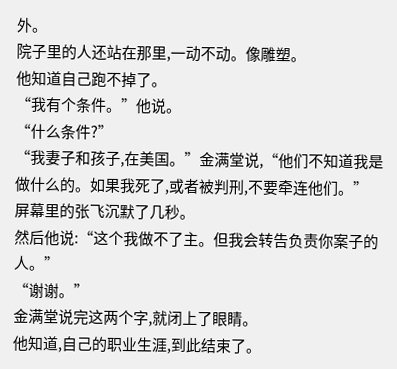外。
院子里的人还站在那里,一动不动。像雕塑。
他知道自己跑不掉了。
“我有个条件。”他说。
“什么条件?”
“我妻子和孩子,在美国。”金满堂说,“他们不知道我是做什么的。如果我死了,或者被判刑,不要牵连他们。”
屏幕里的张飞沉默了几秒。
然后他说:“这个我做不了主。但我会转告负责你案子的人。”
“谢谢。”
金满堂说完这两个字,就闭上了眼睛。
他知道,自己的职业生涯,到此结束了。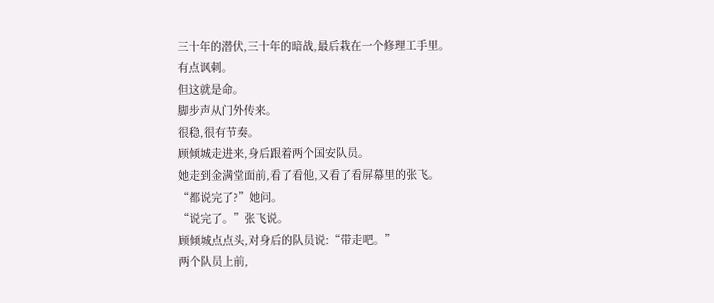三十年的潜伏,三十年的暗战,最后栽在一个修理工手里。
有点讽刺。
但这就是命。
脚步声从门外传来。
很稳,很有节奏。
顾倾城走进来,身后跟着两个国安队员。
她走到金满堂面前,看了看他,又看了看屏幕里的张飞。
“都说完了?”她问。
“说完了。”张飞说。
顾倾城点点头,对身后的队员说:“带走吧。”
两个队员上前,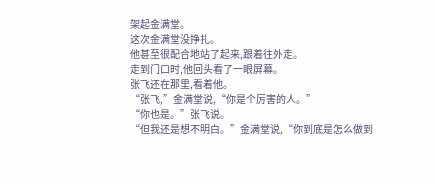架起金满堂。
这次金满堂没挣扎。
他甚至很配合地站了起来,跟着往外走。
走到门口时,他回头看了一眼屏幕。
张飞还在那里,看着他。
“张飞,”金满堂说,“你是个厉害的人。”
“你也是。”张飞说。
“但我还是想不明白。”金满堂说,“你到底是怎么做到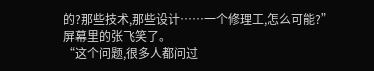的?那些技术,那些设计……一个修理工,怎么可能?”
屏幕里的张飞笑了。
“这个问题,很多人都问过